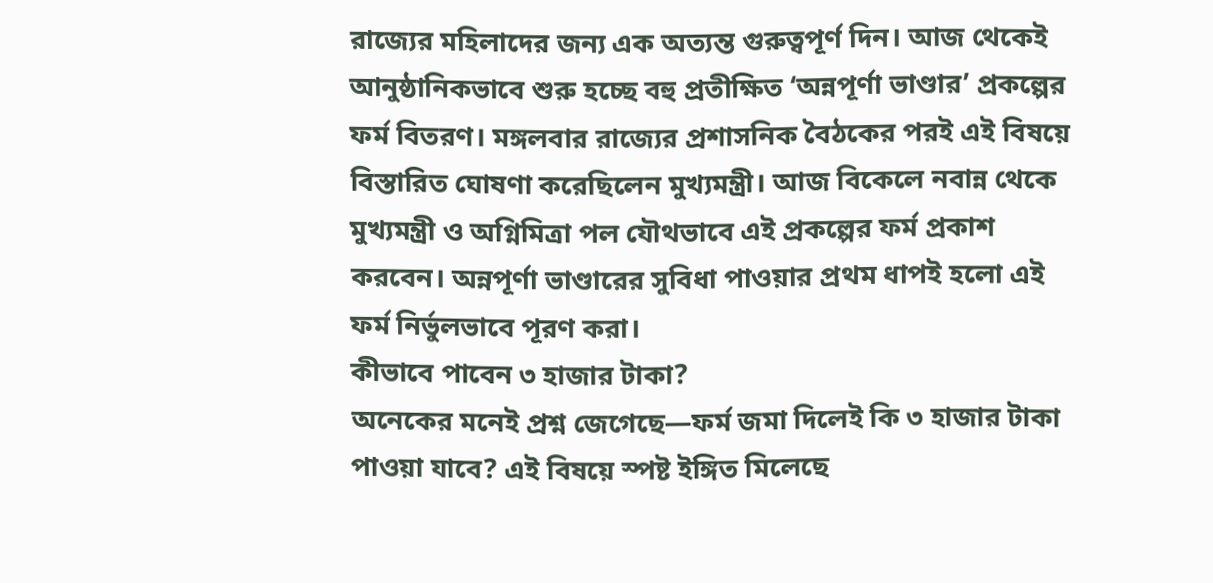রাজ্যের মহিলাদের জন্য এক অত্যন্ত গুরুত্বপূর্ণ দিন। আজ থেকেই আনুষ্ঠানিকভাবে শুরু হচ্ছে বহু প্রতীক্ষিত ‘অন্নপূর্ণা ভাণ্ডার’ প্রকল্পের ফর্ম বিতরণ। মঙ্গলবার রাজ্যের প্রশাসনিক বৈঠকের পরই এই বিষয়ে বিস্তারিত ঘোষণা করেছিলেন মুখ্যমন্ত্রী। আজ বিকেলে নবান্ন থেকে মুখ্যমন্ত্রী ও অগ্নিমিত্রা পল যৌথভাবে এই প্রকল্পের ফর্ম প্রকাশ করবেন। অন্নপূর্ণা ভাণ্ডারের সুবিধা পাওয়ার প্রথম ধাপই হলো এই ফর্ম নির্ভুলভাবে পূরণ করা।
কীভাবে পাবেন ৩ হাজার টাকা?
অনেকের মনেই প্রশ্ন জেগেছে—ফর্ম জমা দিলেই কি ৩ হাজার টাকা পাওয়া যাবে? এই বিষয়ে স্পষ্ট ইঙ্গিত মিলেছে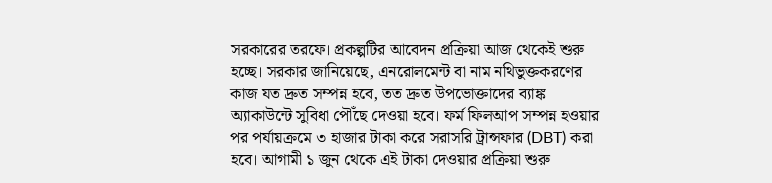সরকারের তরফে। প্রকল্পটির আবেদন প্রক্রিয়া আজ থেকেই শুরু হচ্ছে। সরকার জানিয়েছে, এনরোলমেন্ট বা নাম নথিভুক্তকরণের কাজ যত দ্রুত সম্পন্ন হবে, তত দ্রুত উপভোক্তাদের ব্যাঙ্ক অ্যাকাউন্টে সুবিধা পৌঁছে দেওয়া হবে। ফর্ম ফিলআপ সম্পন্ন হওয়ার পর পর্যায়ক্রমে ৩ হাজার টাকা করে সরাসরি ট্রান্সফার (DBT) করা হবে। আগামী ১ জুন থেকে এই টাকা দেওয়ার প্রক্রিয়া শুরু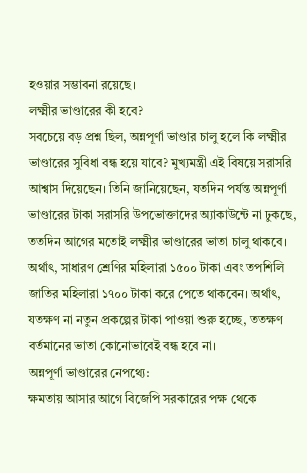হওয়ার সম্ভাবনা রয়েছে।
লক্ষ্মীর ভাণ্ডারের কী হবে?
সবচেয়ে বড় প্রশ্ন ছিল, অন্নপূর্ণা ভাণ্ডার চালু হলে কি লক্ষ্মীর ভাণ্ডারের সুবিধা বন্ধ হয়ে যাবে? মুখ্যমন্ত্রী এই বিষয়ে সরাসরি আশ্বাস দিয়েছেন। তিনি জানিয়েছেন, যতদিন পর্যন্ত অন্নপূর্ণা ভাণ্ডারের টাকা সরাসরি উপভোক্তাদের অ্যাকাউন্টে না ঢুকছে, ততদিন আগের মতোই লক্ষ্মীর ভাণ্ডারের ভাতা চালু থাকবে। অর্থাৎ, সাধারণ শ্রেণির মহিলারা ১৫০০ টাকা এবং তপশিলি জাতির মহিলারা ১৭০০ টাকা করে পেতে থাকবেন। অর্থাৎ, যতক্ষণ না নতুন প্রকল্পের টাকা পাওয়া শুরু হচ্ছে, ততক্ষণ বর্তমানের ভাতা কোনোভাবেই বন্ধ হবে না।
অন্নপূর্ণা ভাণ্ডারের নেপথ্যে:
ক্ষমতায় আসার আগে বিজেপি সরকারের পক্ষ থেকে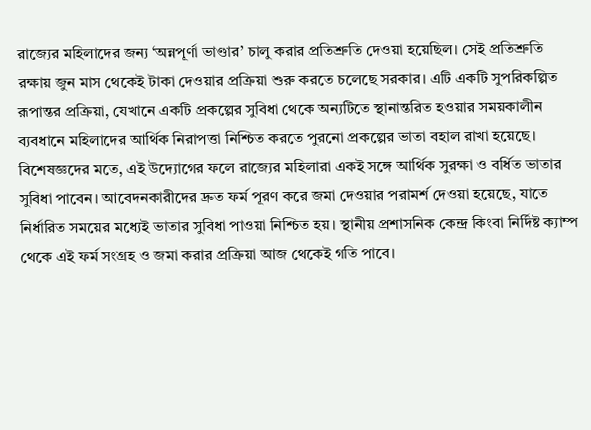রাজ্যের মহিলাদের জন্য ‘অন্নপূর্ণা ভাণ্ডার’ চালু করার প্রতিশ্রুতি দেওয়া হয়েছিল। সেই প্রতিশ্রুতি রক্ষায় জুন মাস থেকেই টাকা দেওয়ার প্রক্রিয়া শুরু করতে চলেছে সরকার। এটি একটি সুপরিকল্পিত রূপান্তর প্রক্রিয়া, যেখানে একটি প্রকল্পের সুবিধা থেকে অন্যটিতে স্থানান্তরিত হওয়ার সময়কালীন ব্যবধানে মহিলাদের আর্থিক নিরাপত্তা নিশ্চিত করতে পুরনো প্রকল্পের ভাতা বহাল রাখা হয়েছে।
বিশেষজ্ঞদের মতে, এই উদ্যোগের ফলে রাজ্যের মহিলারা একই সঙ্গে আর্থিক সুরক্ষা ও বর্ধিত ভাতার সুবিধা পাবেন। আবেদনকারীদের দ্রুত ফর্ম পূরণ করে জমা দেওয়ার পরামর্শ দেওয়া হয়েছে, যাতে নির্ধারিত সময়ের মধ্যেই ভাতার সুবিধা পাওয়া নিশ্চিত হয়। স্থানীয় প্রশাসনিক কেন্দ্র কিংবা নির্দিষ্ট ক্যাম্প থেকে এই ফর্ম সংগ্রহ ও জমা করার প্রক্রিয়া আজ থেকেই গতি পাবে।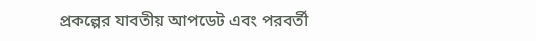প্রকল্পের যাবতীয় আপডেট এবং পরবর্তী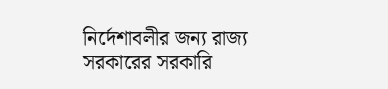নির্দেশাবলীর জন্য রাজ্য সরকারের সরকারি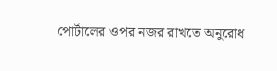পোর্টালের ওপর নজর রাখতে অনুরোধ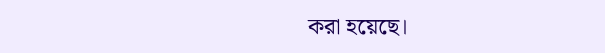করা হয়েছে।